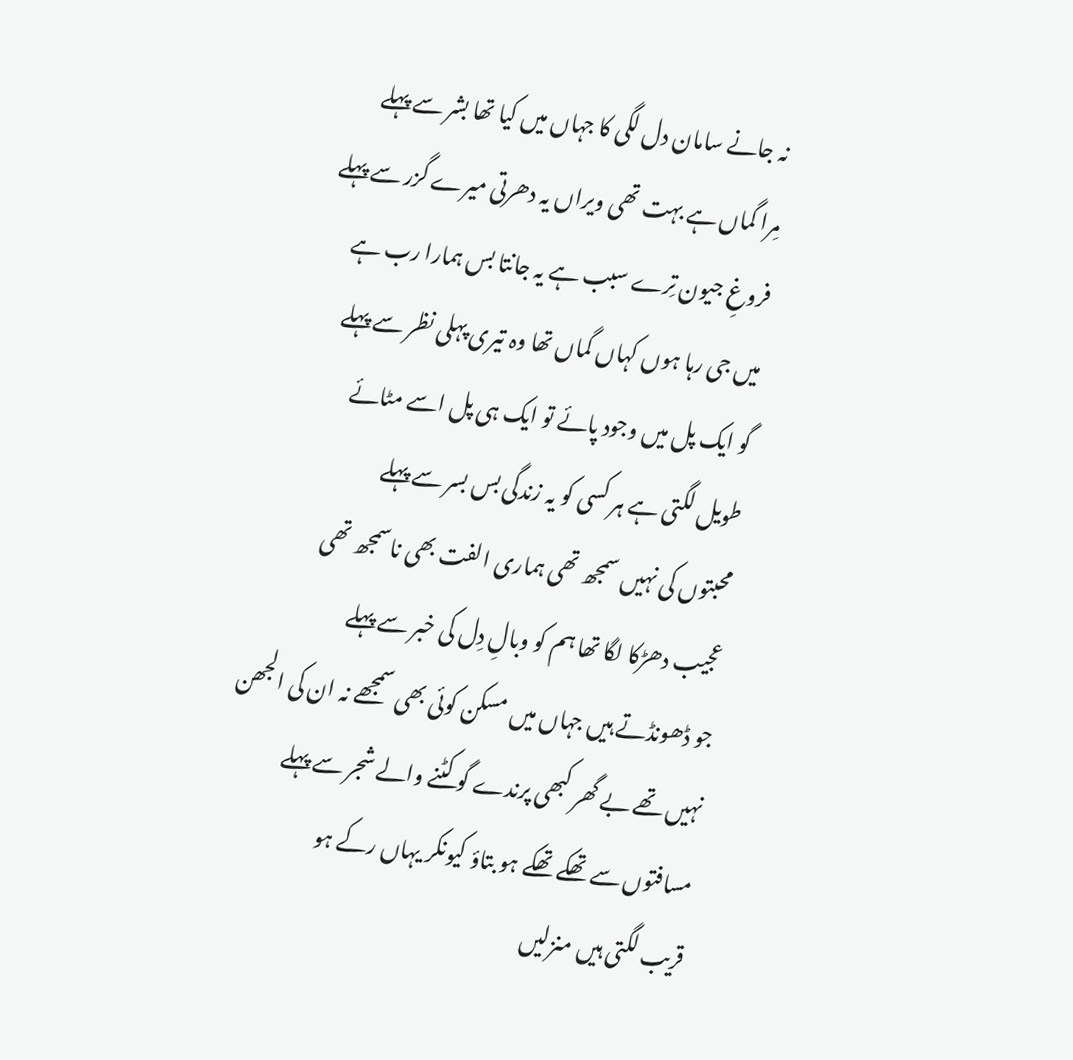نہ جانے سامان دل لگی کا جہاں میں کیا تھا بشر سے پہلے
مِرا گماں ہے بہت تھی ویراں یہ دھرتی میرے گزر سے پہلے
فروغِ جیون تِرے سبب ہے یہ جانتا بس ہمارا رب ہے
میں جی رہا ہوں کہاں گماں تھا وہ تیری پہلی نظر سے پہلے
گو ایک پل میں وجود پائے تو ایک ہی پل اسے مٹائے
طویل لگتی ہے ہر کسی کو یہ زندگی بس بسر سے پہلے
محبتوں کی نہیں سمجھ تھی ہماری الفت بھی ناسمجھ تھی
عجیب دھڑکا لگا تھا ہم کو وبالِ دِل کی خبر سے پہلے
جو ڈھونڈتے ہیں جہاں میں مسکن کوئی بھی سمجھے نہ ان کی الجھن
نہیں تھے بے گھر کبھی پرندے گو کٹنے والے شجر سے پہلے
مسافتوں سے تھکے تھکے ہو بتاؤ کیونکر یہاں رکے ہو
قریب لگتی ہیں منزلیں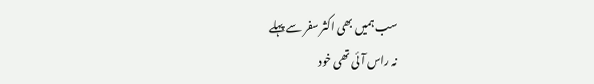سب ہمیں بھی اکثر سفر سے پہلے
نہ راس آئی تھی خود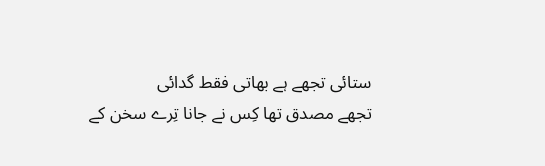ستائی تجھے ہے بھاتی فقط گدائی
تجھے مصدق تھا کِس نے جانا تِرے سخن کے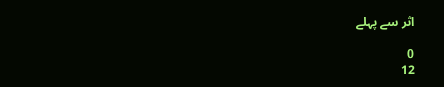اثر سے پہلے

0
12